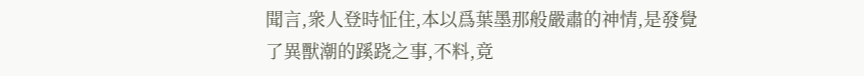聞言,衆人登時怔住,本以爲葉墨那般嚴肅的神情,是發覺了異獸潮的蹊跷之事,不料,竟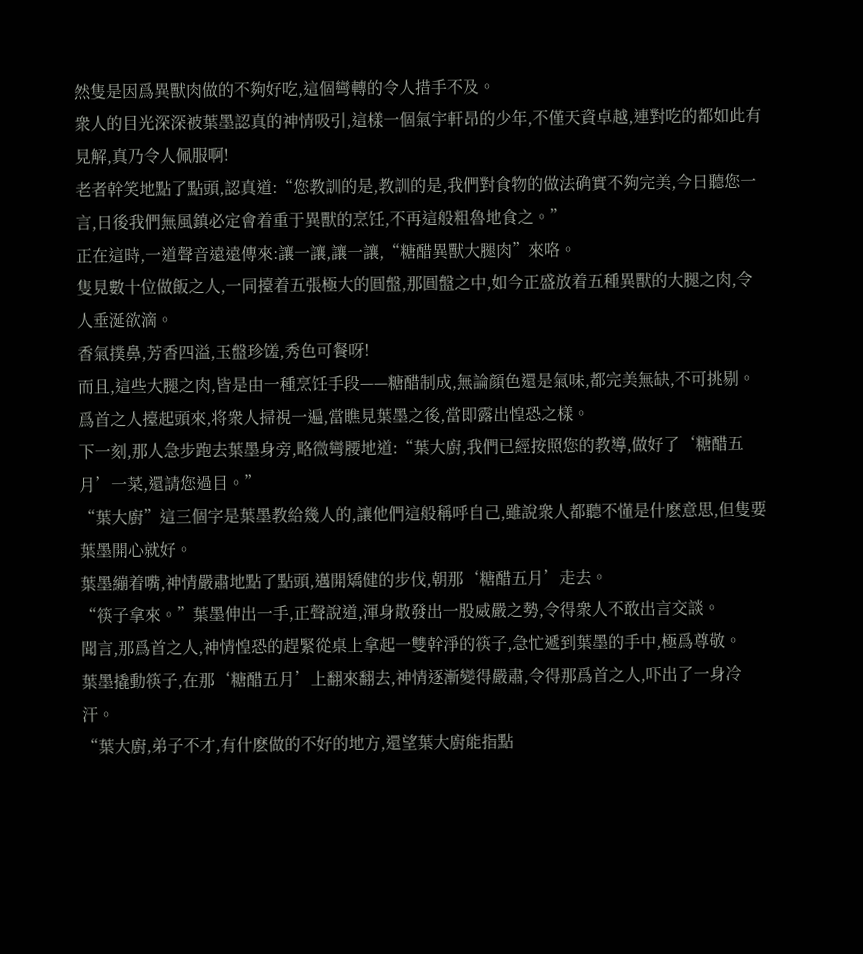然隻是因爲異獸肉做的不夠好吃,這個彎轉的令人措手不及。
衆人的目光深深被葉墨認真的神情吸引,這樣一個氣宇軒昂的少年,不僅天資卓越,連對吃的都如此有見解,真乃令人佩服啊!
老者幹笑地點了點頭,認真道:“您教訓的是,教訓的是,我們對食物的做法确實不夠完美,今日聽您一言,日後我們無風鎮必定會着重于異獸的烹饪,不再這般粗魯地食之。”
正在這時,一道聲音遠遠傳來:讓一讓,讓一讓,“糖醋異獸大腿肉”來咯。
隻見數十位做飯之人,一同擡着五張極大的圓盤,那圓盤之中,如今正盛放着五種異獸的大腿之肉,令人垂涎欲滴。
香氣撲鼻,芳香四溢,玉盤珍馐,秀色可餐呀!
而且,這些大腿之肉,皆是由一種烹饪手段——糖醋制成,無論顔色還是氣味,都完美無缺,不可挑剔。
爲首之人擡起頭來,将衆人掃視一遍,當瞧見葉墨之後,當即露出惶恐之樣。
下一刻,那人急步跑去葉墨身旁,略微彎腰地道:“葉大廚,我們已經按照您的教導,做好了‘糖醋五月’一菜,還請您過目。”
“葉大廚”這三個字是葉墨教給幾人的,讓他們這般稱呼自己,雖說衆人都聽不懂是什麽意思,但隻要葉墨開心就好。
葉墨繃着嘴,神情嚴肅地點了點頭,邁開矯健的步伐,朝那‘糖醋五月’走去。
“筷子拿來。”葉墨伸出一手,正聲說道,渾身散發出一股威嚴之勢,令得衆人不敢出言交談。
聞言,那爲首之人,神情惶恐的趕緊從桌上拿起一雙幹淨的筷子,急忙遞到葉墨的手中,極爲尊敬。
葉墨撬動筷子,在那‘糖醋五月’上翻來翻去,神情逐漸變得嚴肅,令得那爲首之人,吓出了一身冷汗。
“葉大廚,弟子不才,有什麽做的不好的地方,還望葉大廚能指點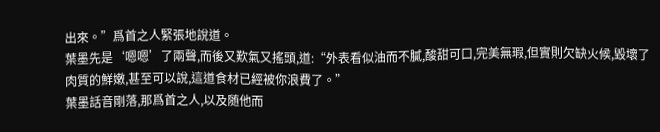出來。”爲首之人緊張地說道。
葉墨先是‘嗯嗯’了兩聲,而後又歎氣又搖頭,道:“外表看似油而不膩,酸甜可口,完美無瑕,但實則欠缺火候,毀壞了肉質的鮮嫩,甚至可以說,這道食材已經被你浪費了。”
葉墨話音剛落,那爲首之人,以及随他而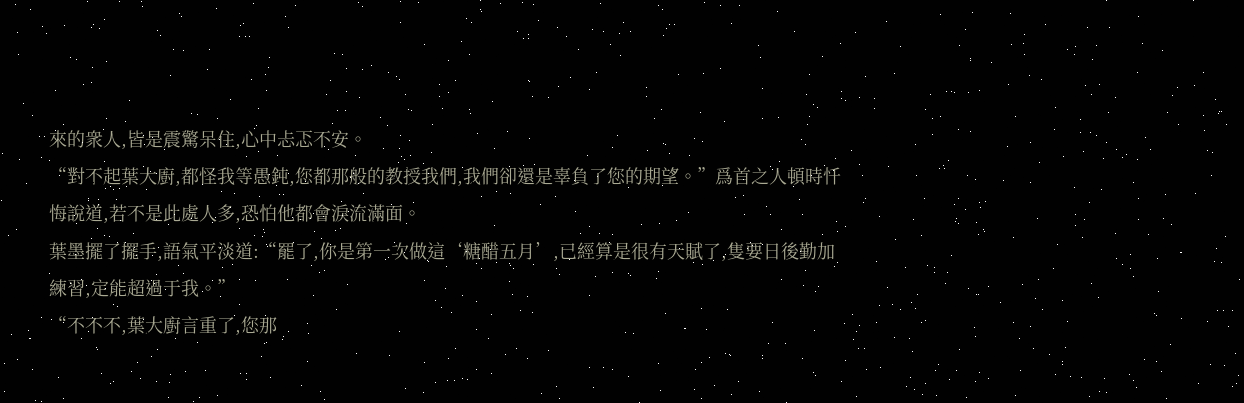來的衆人,皆是震驚呆住,心中忐忑不安。
“對不起葉大廚,都怪我等愚鈍,您都那般的教授我們,我們卻還是辜負了您的期望。”爲首之人頓時忏悔說道,若不是此處人多,恐怕他都會淚流滿面。
葉墨擺了擺手,語氣平淡道:“罷了,你是第一次做這‘糖醋五月’,已經算是很有天賦了,隻要日後勤加練習,定能超過于我。”
“不不不,葉大廚言重了,您那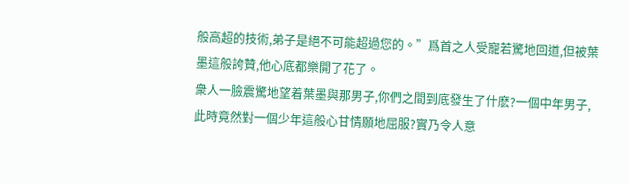般高超的技術,弟子是絕不可能超過您的。”爲首之人受寵若驚地回道,但被葉墨這般誇贊,他心底都樂開了花了。
衆人一臉震驚地望着葉墨與那男子,你們之間到底發生了什麽?一個中年男子,此時竟然對一個少年這般心甘情願地屈服?實乃令人意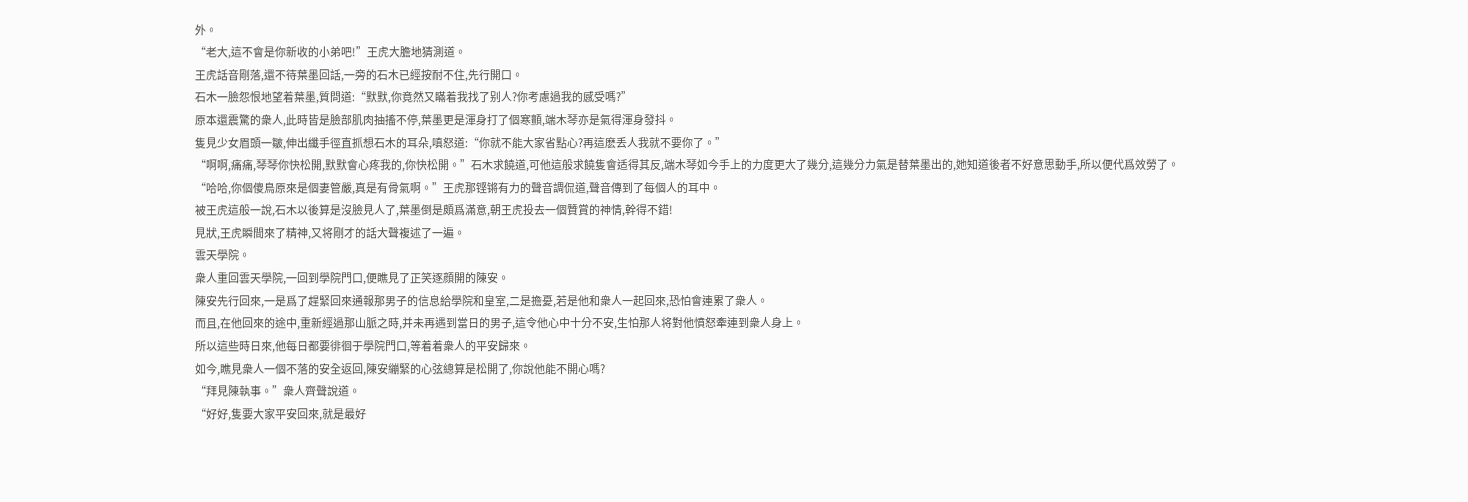外。
“老大,這不會是你新收的小弟吧!”王虎大膽地猜測道。
王虎話音剛落,還不待葉墨回話,一旁的石木已經按耐不住,先行開口。
石木一臉怨恨地望着葉墨,質問道:“默默,你竟然又瞞着我找了别人?你考慮過我的感受嗎?”
原本還震驚的衆人,此時皆是臉部肌肉抽搐不停,葉墨更是渾身打了個寒顫,端木琴亦是氣得渾身發抖。
隻見少女眉頭一皺,伸出纖手徑直抓想石木的耳朵,嗔怒道:“你就不能大家省點心?再這麽丢人我就不要你了。”
“啊啊,痛痛,琴琴你快松開,默默會心疼我的,你快松開。”石木求饒道,可他這般求饒隻會适得其反,端木琴如今手上的力度更大了幾分,這幾分力氣是替葉墨出的,她知道後者不好意思動手,所以便代爲效勞了。
“哈哈,你個傻鳥原來是個妻管嚴,真是有骨氣啊。”王虎那铿锵有力的聲音調侃道,聲音傳到了每個人的耳中。
被王虎這般一說,石木以後算是沒臉見人了,葉墨倒是頗爲滿意,朝王虎投去一個贊賞的神情,幹得不錯!
見狀,王虎瞬間來了精神,又将剛才的話大聲複述了一遍。
雲天學院。
衆人重回雲天學院,一回到學院門口,便瞧見了正笑逐顔開的陳安。
陳安先行回來,一是爲了趕緊回來通報那男子的信息給學院和皇室,二是擔憂,若是他和衆人一起回來,恐怕會連累了衆人。
而且,在他回來的途中,重新經過那山脈之時,并未再遇到當日的男子,這令他心中十分不安,生怕那人将對他憤怒牽連到衆人身上。
所以這些時日來,他每日都要徘徊于學院門口,等着着衆人的平安歸來。
如今,瞧見衆人一個不落的安全返回,陳安繃緊的心弦總算是松開了,你說他能不開心嗎?
“拜見陳執事。”衆人齊聲說道。
“好好,隻要大家平安回來,就是最好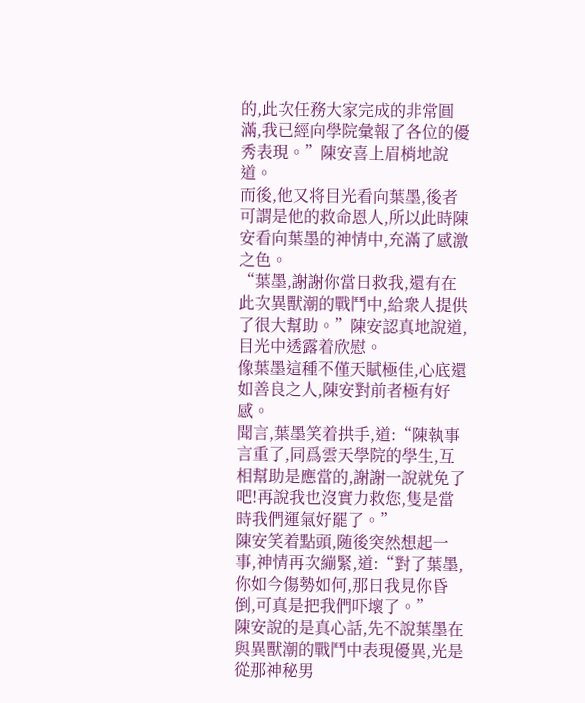的,此次任務大家完成的非常圓滿,我已經向學院彙報了各位的優秀表現。”陳安喜上眉梢地說道。
而後,他又将目光看向葉墨,後者可謂是他的救命恩人,所以此時陳安看向葉墨的神情中,充滿了感激之色。
“葉墨,謝謝你當日救我,還有在此次異獸潮的戰鬥中,給衆人提供了很大幫助。”陳安認真地說道,目光中透露着欣慰。
像葉墨這種不僅天賦極佳,心底還如善良之人,陳安對前者極有好感。
聞言,葉墨笑着拱手,道:“陳執事言重了,同爲雲天學院的學生,互相幫助是應當的,謝謝一說就免了吧!再說我也沒實力救您,隻是當時我們運氣好罷了。”
陳安笑着點頭,随後突然想起一事,神情再次繃緊,道:“對了葉墨,你如今傷勢如何,那日我見你昏倒,可真是把我們吓壞了。”
陳安說的是真心話,先不說葉墨在與異獸潮的戰鬥中表現優異,光是從那神秘男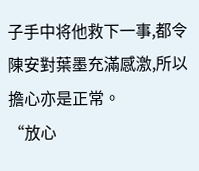子手中将他救下一事,都令陳安對葉墨充滿感激,所以擔心亦是正常。
“放心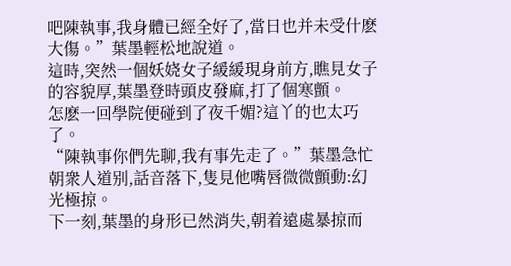吧陳執事,我身體已經全好了,當日也并未受什麽大傷。”葉墨輕松地說道。
這時,突然一個妖娆女子緩緩現身前方,瞧見女子的容貌厚,葉墨登時頭皮發麻,打了個寒顫。
怎麽一回學院便碰到了夜千媚?這丫的也太巧了。
“陳執事你們先聊,我有事先走了。”葉墨急忙朝衆人道别,話音落下,隻見他嘴唇微微顫動:幻光極掠。
下一刻,葉墨的身形已然消失,朝着遠處暴掠而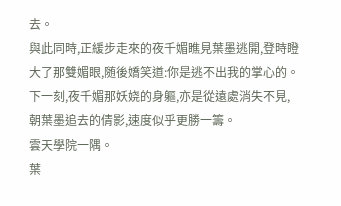去。
與此同時,正緩步走來的夜千媚瞧見葉墨逃開,登時瞪大了那雙媚眼,随後嬌笑道:你是逃不出我的掌心的。
下一刻,夜千媚那妖娆的身軀,亦是從遠處消失不見,朝葉墨追去的倩影,速度似乎更勝一籌。
雲天學院一隅。
葉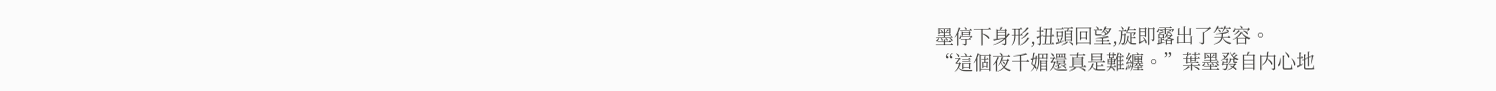墨停下身形,扭頭回望,旋即露出了笑容。
“這個夜千媚還真是難纏。”葉墨發自内心地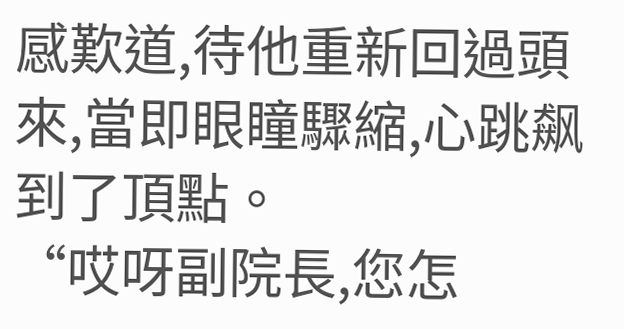感歎道,待他重新回過頭來,當即眼瞳驟縮,心跳飙到了頂點。
“哎呀副院長,您怎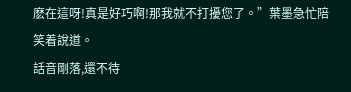麽在這呀!真是好巧啊!那我就不打擾您了。”葉墨急忙陪笑着說道。
話音剛落,還不待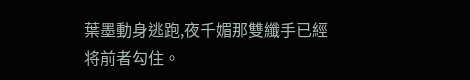葉墨動身逃跑,夜千媚那雙纖手已經将前者勾住。